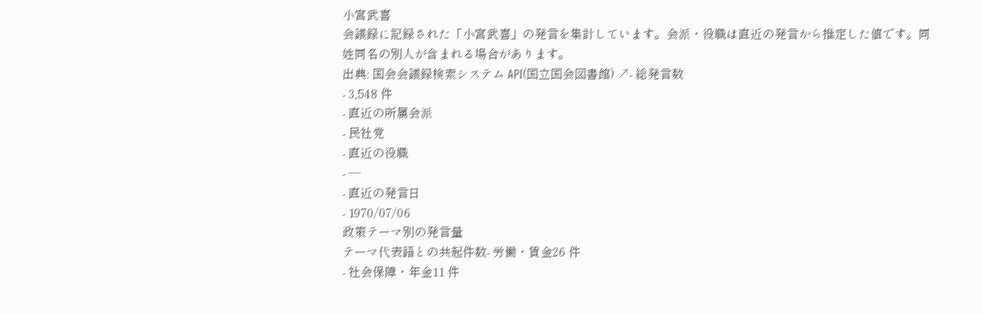小宮武喜
会議録に記録された「小宮武喜」の発言を集計しています。会派・役職は直近の発言から推定した値です。同姓同名の別人が含まれる場合があります。
出典: 国会会議録検索システム API(国立国会図書館) ↗- 総発言数
- 3,548 件
- 直近の所属会派
- 民社党
- 直近の役職
- —
- 直近の発言日
- 1970/07/06
政策テーマ別の発言量
テーマ代表語との共起件数- 労働・賃金26 件
- 社会保障・年金11 件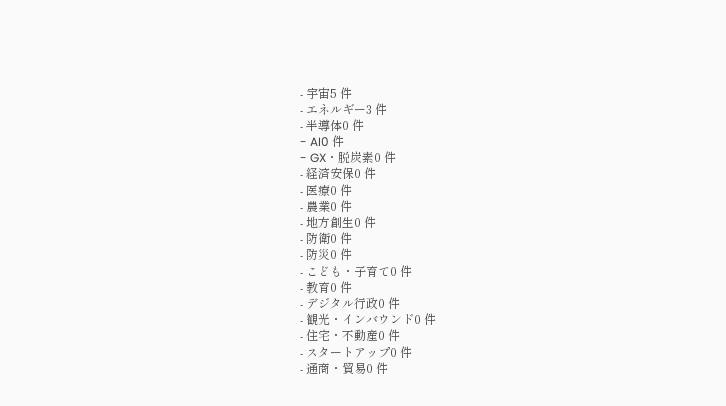- 宇宙5 件
- エネルギー3 件
- 半導体0 件
- AI0 件
- GX・脱炭素0 件
- 経済安保0 件
- 医療0 件
- 農業0 件
- 地方創生0 件
- 防衛0 件
- 防災0 件
- こども・子育て0 件
- 教育0 件
- デジタル行政0 件
- 観光・インバウンド0 件
- 住宅・不動産0 件
- スタートアップ0 件
- 通商・貿易0 件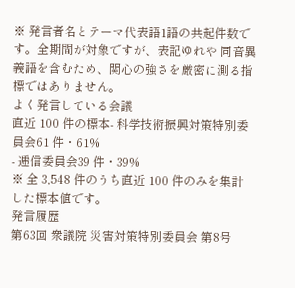※ 発言者名とテーマ代表語1語の共起件数です。全期間が対象ですが、表記ゆれや 同音異義語を含むため、関心の強さを厳密に測る指標ではありません。
よく発言している会議
直近 100 件の標本- 科学技術振興対策特別委員会61 件・61%
- 逓信委員会39 件・39%
※ 全 3,548 件のうち直近 100 件のみを集計した標本値です。
発言履歴
第63回 衆議院 災害対策特別委員会 第8号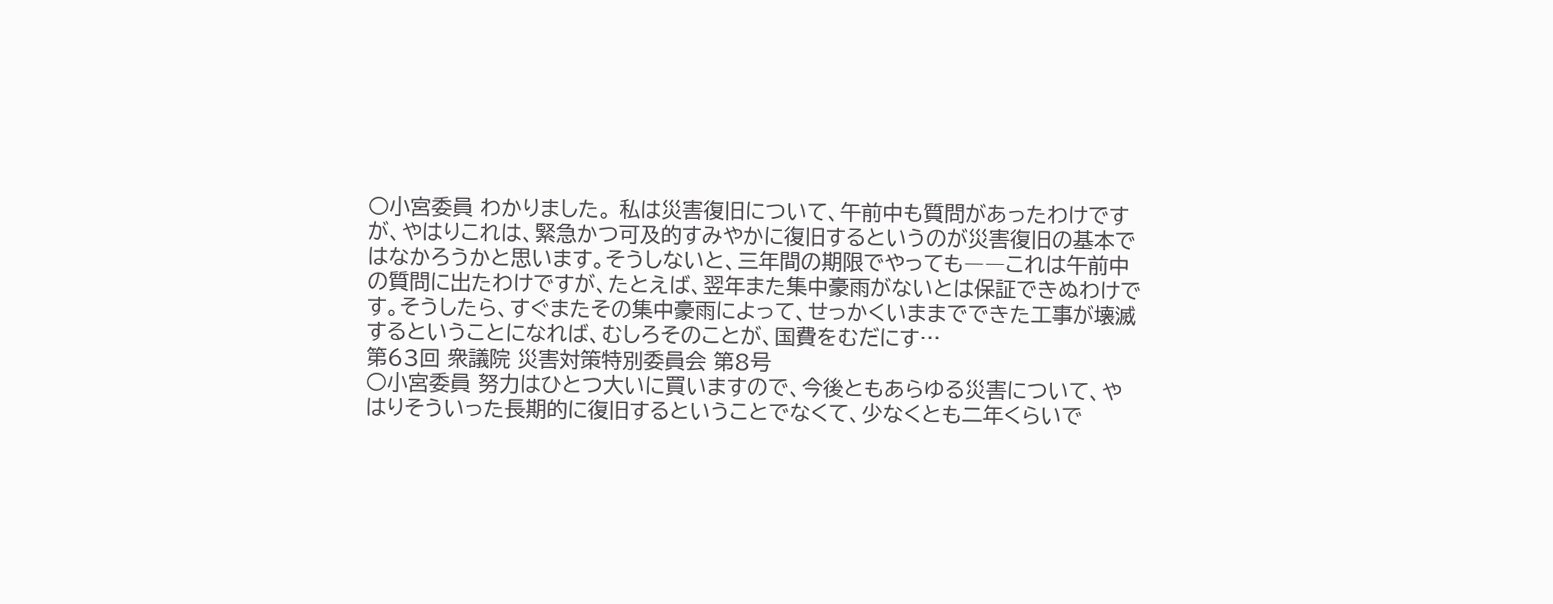○小宮委員 わかりました。 私は災害復旧について、午前中も質問があったわけですが、やはりこれは、緊急かつ可及的すみやかに復旧するというのが災害復旧の基本ではなかろうかと思います。そうしないと、三年間の期限でやっても――これは午前中の質問に出たわけですが、たとえば、翌年また集中豪雨がないとは保証できぬわけです。そうしたら、すぐまたその集中豪雨によって、せっかくいままでできた工事が壊滅するということになれば、むしろそのことが、国費をむだにす…
第63回 衆議院 災害対策特別委員会 第8号
○小宮委員 努力はひとつ大いに買いますので、今後ともあらゆる災害について、やはりそういった長期的に復旧するということでなくて、少なくとも二年くらいで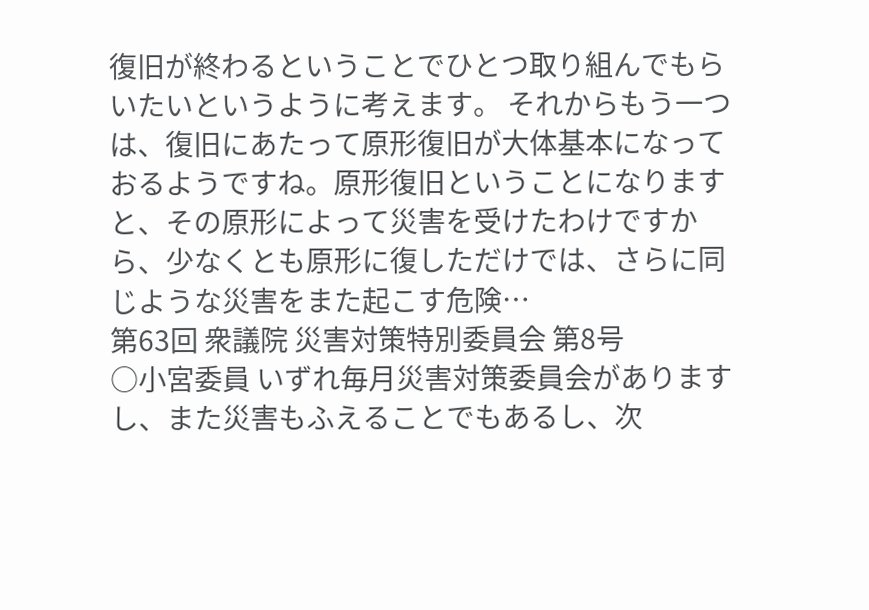復旧が終わるということでひとつ取り組んでもらいたいというように考えます。 それからもう一つは、復旧にあたって原形復旧が大体基本になっておるようですね。原形復旧ということになりますと、その原形によって災害を受けたわけですから、少なくとも原形に復しただけでは、さらに同じような災害をまた起こす危険…
第63回 衆議院 災害対策特別委員会 第8号
○小宮委員 いずれ毎月災害対策委員会がありますし、また災害もふえることでもあるし、次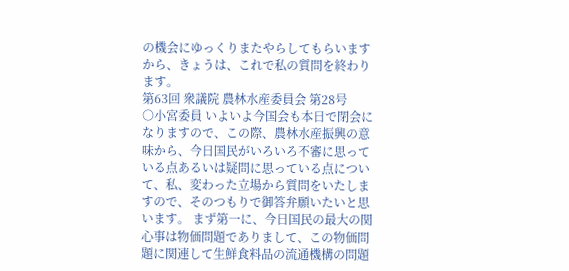の機会にゆっくりまたやらしてもらいますから、きょうは、これで私の質問を終わります。
第63回 衆議院 農林水産委員会 第28号
○小宮委員 いよいよ今国会も本日で閉会になりますので、この際、農林水産振興の意味から、今日国民がいろいろ不審に思っている点あるいは疑問に思っている点について、私、変わった立場から質問をいたしますので、そのつもりで御答弁願いたいと思います。 まず第一に、今日国民の最大の関心事は物価問題でありまして、この物価問題に関連して生鮮食料品の流通機構の問題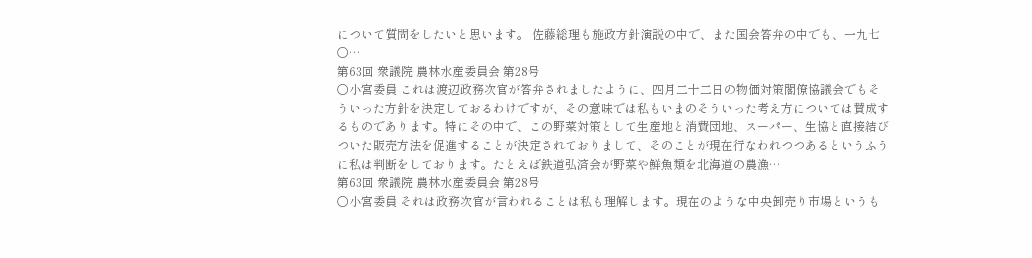について質問をしたいと思います。 佐藤総理も施政方針演説の中で、また国会答弁の中でも、一九七〇…
第63回 衆議院 農林水産委員会 第28号
○小宮委員 これは渡辺政務次官が答弁されましたように、四月二十二日の物価対策閣僚協議会でもそういった方針を決定しておるわけですが、その意味では私もいまのそういった考え方については賛成するものであります。特にその中で、この野菜対策として生産地と消費団地、スーパー、生協と直接結びついた販売方法を促進することが決定されておりまして、そのことが現在行なわれつつあるというふうに私は判断をしております。たとえば鉄道弘済会が野菜や鮮魚類を北海道の農漁…
第63回 衆議院 農林水産委員会 第28号
○小宮委員 それは政務次官が言われることは私も理解します。現在のような中央卸売り市場というも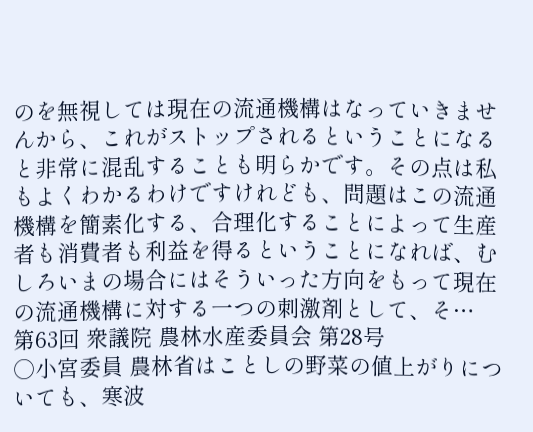のを無視しては現在の流通機構はなっていきませんから、これがストップされるということになると非常に混乱することも明らかです。その点は私もよくわかるわけですけれども、問題はこの流通機構を簡素化する、合理化することによって生産者も消費者も利益を得るということになれば、むしろいまの場合にはそういった方向をもって現在の流通機構に対する一つの刺激剤として、そ…
第63回 衆議院 農林水産委員会 第28号
○小宮委員 農林省はことしの野菜の値上がりについても、寒波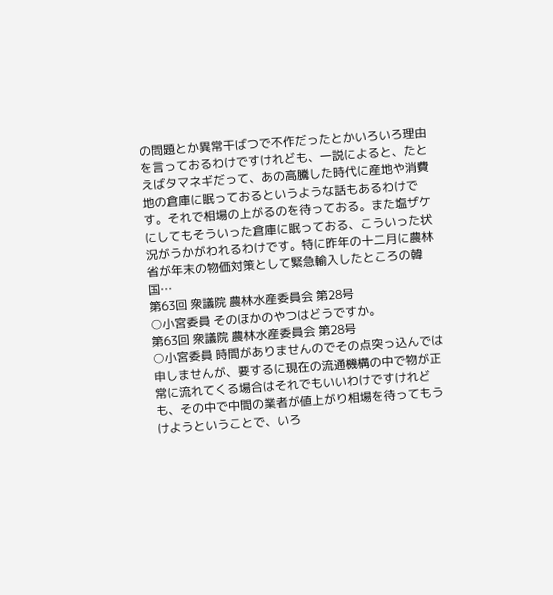の問題とか異常干ばつで不作だったとかいろいろ理由を言っておるわけですけれども、一説によると、たとえばタマネギだって、あの高騰した時代に産地や消費地の倉庫に眠っておるというような話もあるわけです。それで相場の上がるのを待っておる。また塩ザケにしてもそういった倉庫に眠っておる、こういった状況がうかがわれるわけです。特に昨年の十二月に農林省が年末の物価対策として緊急輸入したところの韓国…
第63回 衆議院 農林水産委員会 第28号
○小宮委員 そのほかのやつはどうですか。
第63回 衆議院 農林水産委員会 第28号
○小宮委員 時間がありませんのでその点突っ込んでは申しませんが、要するに現在の流通機構の中で物が正常に流れてくる場合はそれでもいいわけですけれども、その中で中間の業者が値上がり相場を待ってもうけようということで、いろ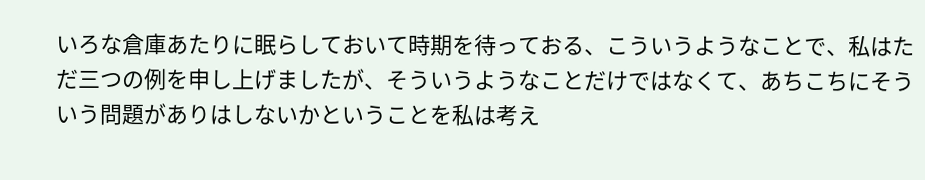いろな倉庫あたりに眠らしておいて時期を待っておる、こういうようなことで、私はただ三つの例を申し上げましたが、そういうようなことだけではなくて、あちこちにそういう問題がありはしないかということを私は考え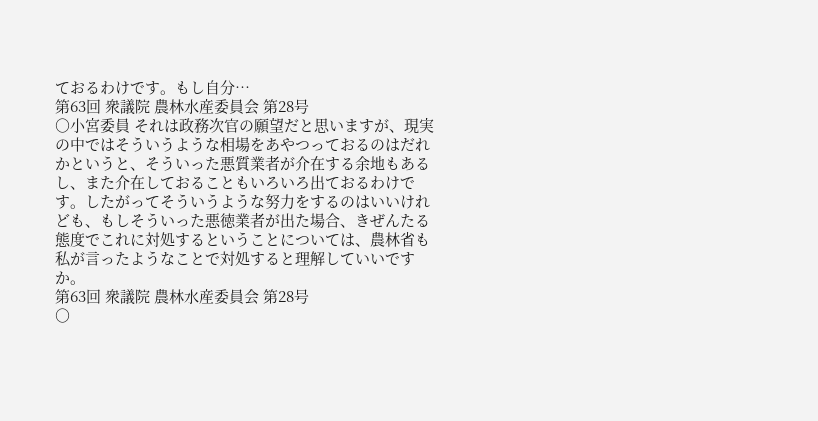ておるわけです。もし自分…
第63回 衆議院 農林水産委員会 第28号
○小宮委員 それは政務次官の願望だと思いますが、現実の中ではそういうような相場をあやつっておるのはだれかというと、そういった悪質業者が介在する余地もあるし、また介在しておることもいろいろ出ておるわけです。したがってそういうような努力をするのはいいけれども、もしそういった悪徳業者が出た場合、きぜんたる態度でこれに対処するということについては、農林省も私が言ったようなことで対処すると理解していいですか。
第63回 衆議院 農林水産委員会 第28号
○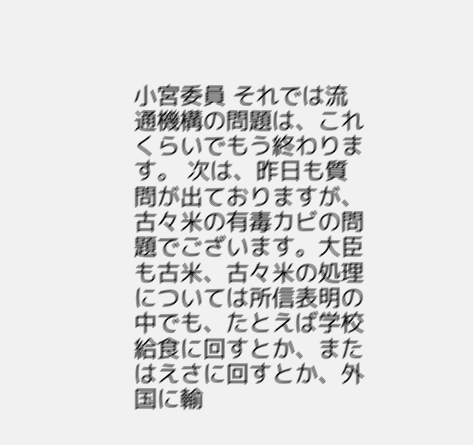小宮委員 それでは流通機構の問題は、これくらいでもう終わります。 次は、昨日も質問が出ておりますが、古々米の有毒カビの問題でございます。大臣も古米、古々米の処理については所信表明の中でも、たとえば学校給食に回すとか、またはえさに回すとか、外国に輸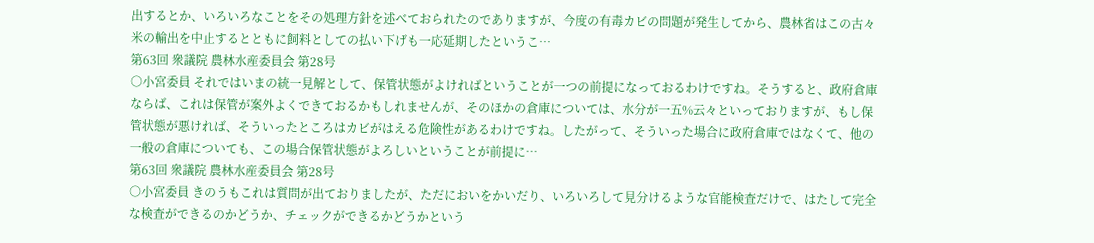出するとか、いろいろなことをその処理方針を述べておられたのでありますが、今度の有毒カビの問題が発生してから、農林省はこの古々米の輸出を中止するとともに飼料としての払い下げも一応延期したというこ…
第63回 衆議院 農林水産委員会 第28号
○小宮委員 それではいまの統一見解として、保管状態がよければということが一つの前提になっておるわけですね。そうすると、政府倉庫ならば、これは保管が案外よくできておるかもしれませんが、そのほかの倉庫については、水分が一五%云々といっておりますが、もし保管状態が悪ければ、そういったところはカビがはえる危険性があるわけですね。したがって、そういった場合に政府倉庫ではなくて、他の一般の倉庫についても、この場合保管状態がよろしいということが前提に…
第63回 衆議院 農林水産委員会 第28号
○小宮委員 きのうもこれは質問が出ておりましたが、ただにおいをかいだり、いろいろして見分けるような官能検査だけで、はたして完全な検査ができるのかどうか、チェックができるかどうかという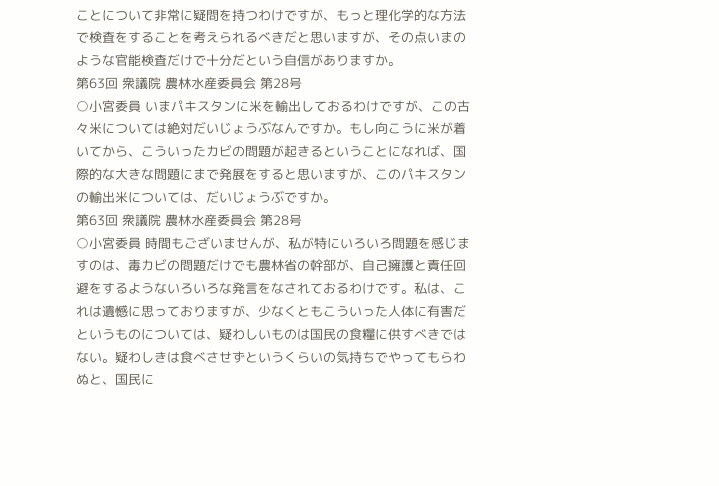ことについて非常に疑問を持つわけですが、もっと理化学的な方法で検査をすることを考えられるべきだと思いますが、その点いまのような官能検査だけで十分だという自信がありますか。
第63回 衆議院 農林水産委員会 第28号
○小宮委員 いまパキスタンに米を輸出しておるわけですが、この古々米については絶対だいじょうぶなんですか。もし向こうに米が着いてから、こういったカビの問題が起きるということになれば、国際的な大きな問題にまで発展をすると思いますが、このパキスタンの輸出米については、だいじょうぶですか。
第63回 衆議院 農林水産委員会 第28号
○小宮委員 時間もございませんが、私が特にいろいろ問題を感じますのは、毒カビの問題だけでも農林省の幹部が、自己擁護と責任回避をするようないろいろな発言をなされておるわけです。私は、これは遺憾に思っておりますが、少なくともこういった人体に有害だというものについては、疑わしいものは国民の食糧に供すべきではない。疑わしきは食べさせずというくらいの気持ちでやってもらわぬと、国民に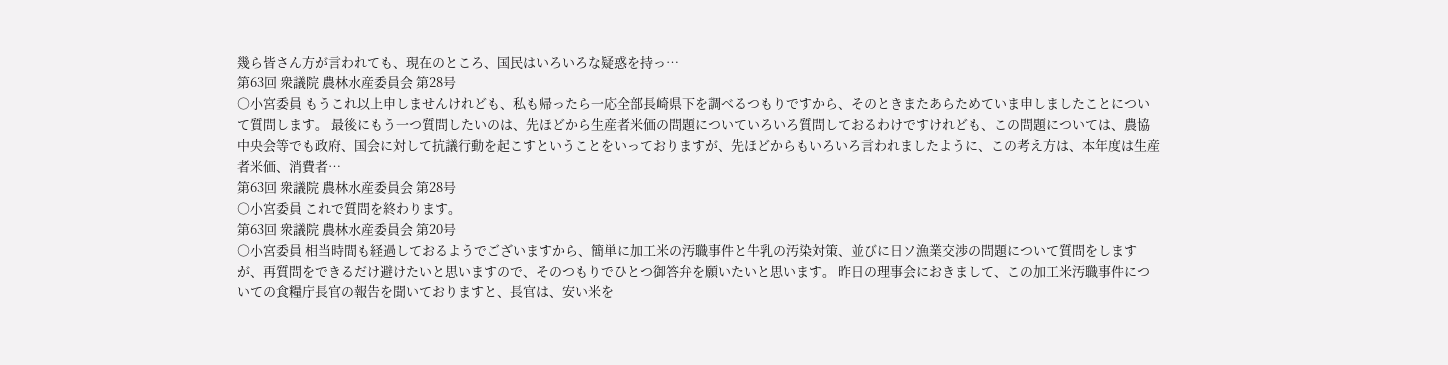幾ら皆さん方が言われても、現在のところ、国民はいろいろな疑惑を持っ…
第63回 衆議院 農林水産委員会 第28号
○小宮委員 もうこれ以上申しませんけれども、私も帰ったら一応全部長崎県下を調べるつもりですから、そのときまたあらためていま申しましたことについて質問します。 最後にもう一つ質問したいのは、先ほどから生産者米価の問題についていろいろ質問しておるわけですけれども、この問題については、農協中央会等でも政府、国会に対して抗議行動を起こすということをいっておりますが、先ほどからもいろいろ言われましたように、この考え方は、本年度は生産者米価、消費者…
第63回 衆議院 農林水産委員会 第28号
○小宮委員 これで質問を終わります。
第63回 衆議院 農林水産委員会 第20号
○小宮委員 相当時間も経過しておるようでございますから、簡単に加工米の汚職事件と牛乳の汚染対策、並びに日ソ漁業交渉の問題について質問をしますが、再質問をできるだけ避けたいと思いますので、そのつもりでひとつ御答弁を願いたいと思います。 昨日の理事会におきまして、この加工米汚職事件についての食糧庁長官の報告を聞いておりますと、長官は、安い米を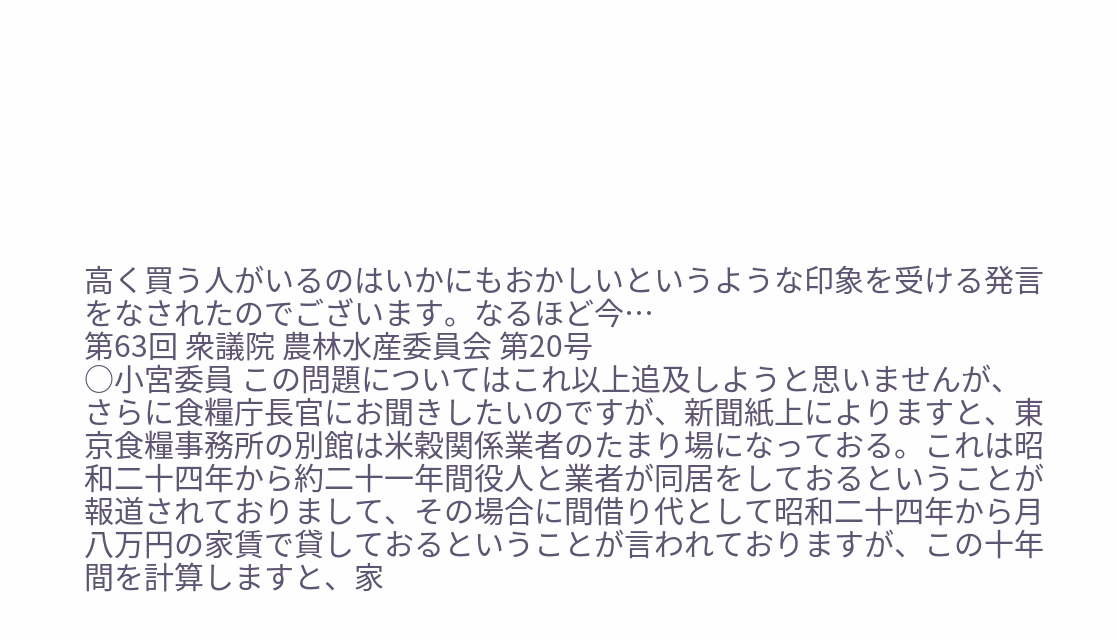高く買う人がいるのはいかにもおかしいというような印象を受ける発言をなされたのでございます。なるほど今…
第63回 衆議院 農林水産委員会 第20号
○小宮委員 この問題についてはこれ以上追及しようと思いませんが、さらに食糧庁長官にお聞きしたいのですが、新聞紙上によりますと、東京食糧事務所の別館は米穀関係業者のたまり場になっておる。これは昭和二十四年から約二十一年間役人と業者が同居をしておるということが報道されておりまして、その場合に間借り代として昭和二十四年から月八万円の家賃で貸しておるということが言われておりますが、この十年間を計算しますと、家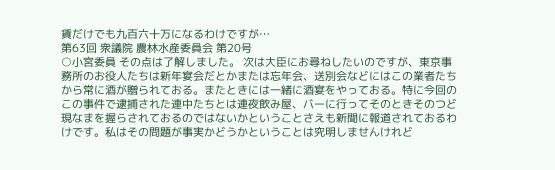賃だけでも九百六十万になるわけですが…
第63回 衆議院 農林水産委員会 第20号
○小宮委員 その点は了解しました。 次は大臣にお尋ねしたいのですが、東京事務所のお役人たちは新年宴会だとかまたは忘年会、送別会などにはこの業者たちから常に酒が贈られておる。またときには一緒に酒宴をやっておる。特に今回のこの事件で逮捕された連中たちとは連夜飲み屋、バーに行ってそのときそのつど現なまを握らされておるのではないかということさえも新聞に報道されておるわけです。私はその問題が事実かどうかということは究明しませんけれど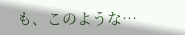も、このような…